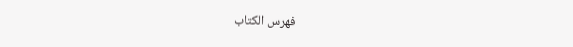فهرس الكتاب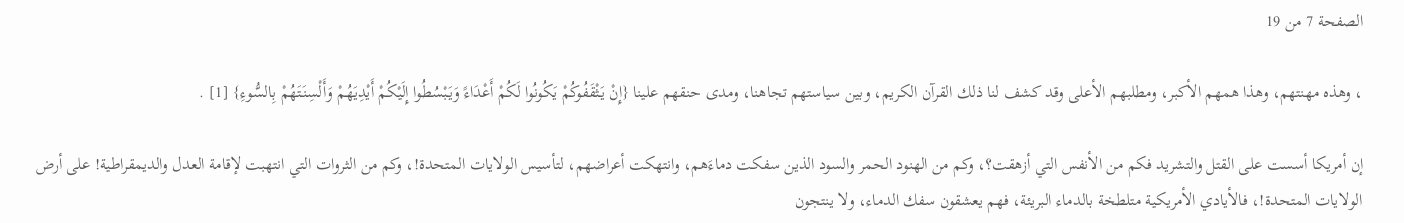الصفحة 7 من 19

، وهذه مهنتهم، وهذا همهم الأكبر، ومطلبهم الأعلى وقد كشف لنا ذلك القرآن الكريم، وبين سياستهم تجاهنا، ومدى حنقهم علينا {إِنْ يَثْقَفُوكُمْ يَكُونُوا لَكُمْ أَعْدَاءً وَيَبْسُطُوا إِلَيْكُمْ أَيْدِيَهُمْ وَأَلْسِنَتَهُمْ بِالسُّوءِ} [1] .

إن أمريكا أسست على القتل والتشريد فكم من الأنفس التي أزهقت؟، وكم من الهنود الحمر والسود الذين سفكت دماءَهم، وانتهكت أعراضهم، لتأسيس الولايات المتحدة!، وكم من الثروات التي انتهبت لإقامة العدل والديمقراطية! على أرض الولايات المتحدة!، فالأيادي الأمريكية متلطخة بالدماء البريئة، فهم يعشقون سفك الدماء، ولا ينتجون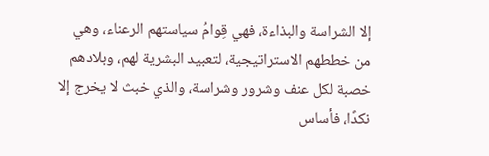إلا الشراسة والبذاءة، فهي قِوامُ سياستهم الرعناء، وهي من خططهم الاستراتيجية، لتعبيد البشرية لهم، وبلادهم خصبة لكل عنف وشرور وشراسة، والذي خبث لا يخرج إلا نكدًا، فأساس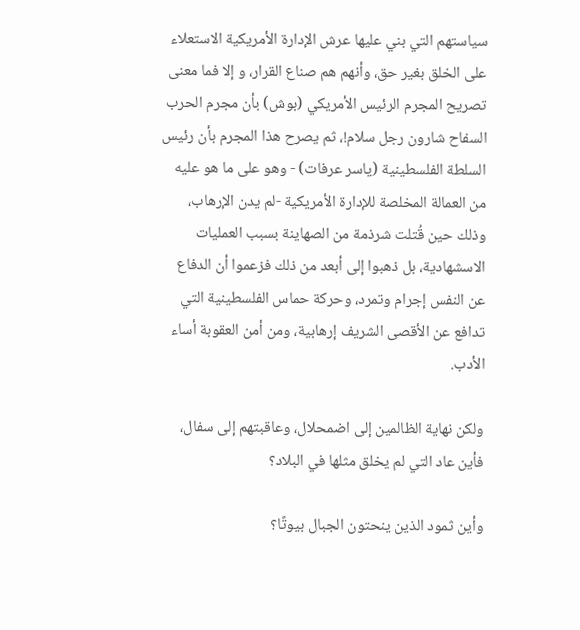سياستهم التي بني عليها عرش الإدارة الأمريكية الاستعلاء على الخلق بغير حق، وأنهم هم صناع القرار، و إلا فما معنى تصريح المجرم الرئيس الأمريكي (بوش) بأن مجرم الحرب السفاح شارون رجل سلام!، ثم يصرح هذا المجرم بأن رئيس السلطة الفلسطينية (ياسر عرفات) - وهو على ما هو عليه من العمالة المخلصة للإدارة الأمريكية -لم يدن الإرهاب، وذلك حين قُتلت شرذمة من الصهاينة بسبب العمليات الاسشهادية، بل ذهبوا إلى أبعد من ذلك فزعموا أن الدفاع عن النفس إجرام وتمرد، وحركة حماس الفلسطينية التي تدافع عن الأقصى الشريف إرهابية، ومن أمن العقوبة أساء الأدب.

ولكن نهاية الظالمين إلى اضمحلال، وعاقبتهم إلى سفال، فأين عاد التي لم يخلق مثلها في البلاد؟

وأين ثمود الذين ينحتون الجبال بيوتًا؟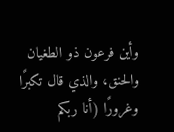وأين فرعون ذو الطغيان والحنق، والذي قال تكبرًا وغرورًا (أنا ربكم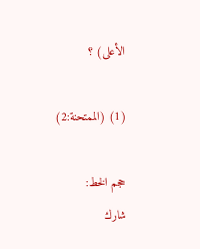الأعلى) ؟

(1) (الممتحنة:2)

حجم الخط:
شارك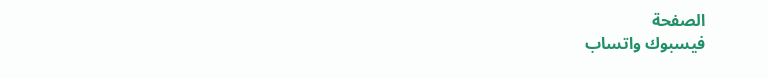الصفحة
فيسبوك واتساب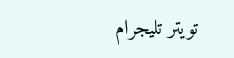تويتر تليجرام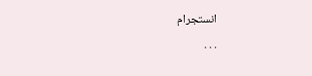انستجرام
. . .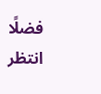فضلًا انتظر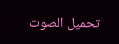تحميل الصوت